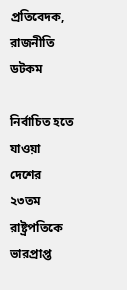প্রতিবেদক, রাজনীতি ডটকম

নির্বাচিত হতে যাওয়া দেশের ২৩তম রাষ্ট্রপতিকে ভারপ্রাপ্ত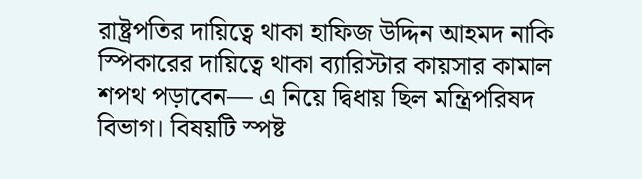রাষ্ট্রপতির দায়িত্বে থাকা হাফিজ উদ্দিন আহমদ নাকি স্পিকারের দায়িত্বে থাকা ব্যারিস্টার কায়সার কামাল শপথ পড়াবেন— এ নিয়ে দ্বিধায় ছিল মন্ত্রিপরিষদ বিভাগ। বিষয়টি স্পষ্ট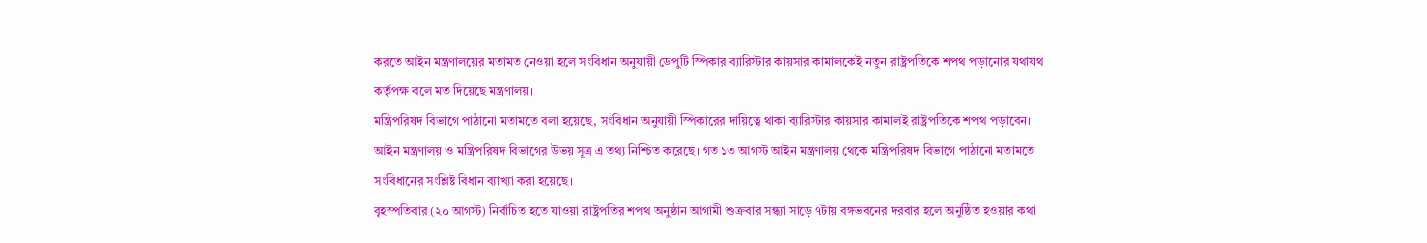করতে আইন মন্ত্রণালয়ের মতামত নেওয়া হলে সংবিধান অনুযায়ী ডেপুটি স্পিকার ব্যারিস্টার কায়সার কামালকেই নতুন রাষ্ট্রপতিকে শপথ পড়ানোর যথাযথ কর্তৃপক্ষ বলে মত দিয়েছে মন্ত্রণালয়।
মন্ত্রিপরিষদ বিভাগে পাঠানো মতামতে বলা হয়েছে, সংবিধান অনুযায়ী স্পিকারের দায়িত্বে থাকা ব্যারিস্টার কায়সার কামালই রাষ্ট্রপতিকে শপথ পড়াবেন। আইন মন্ত্রণালয় ও মন্ত্রিপরিষদ বিভাগের উভয় সূত্র এ তথ্য নিশ্চিত করেছে। গত ১৩ আগস্ট আইন মন্ত্রণালয় থেকে মন্ত্রিপরিষদ বিভাগে পাঠানো মতামতে সংবিধানের সংশ্লিষ্ট বিধান ব্যাখ্যা করা হয়েছে।
বৃহস্পতিবার (২০ আগস্ট) নির্বাচিত হতে যাওয়া রাষ্ট্রপতির শপথ অনুষ্ঠান আগামী শুক্রবার সন্ধ্যা সাড়ে ৭টায় বঙ্গভবনের দরবার হলে অনুষ্ঠিত হওয়ার কথা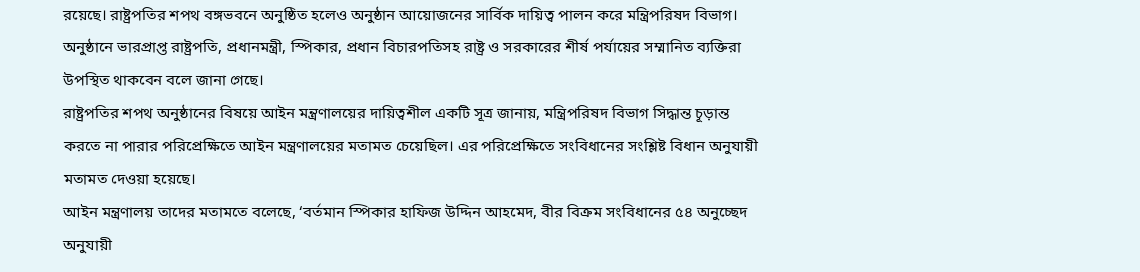রয়েছে। রাষ্ট্রপতির শপথ বঙ্গভবনে অনুষ্ঠিত হলেও অনুষ্ঠান আয়োজনের সার্বিক দায়িত্ব পালন করে মন্ত্রিপরিষদ বিভাগ।
অনুষ্ঠানে ভারপ্রাপ্ত রাষ্ট্রপতি, প্রধানমন্ত্রী, স্পিকার, প্রধান বিচারপতিসহ রাষ্ট্র ও সরকারের শীর্ষ পর্যায়ের সম্মানিত ব্যক্তিরা উপস্থিত থাকবেন বলে জানা গেছে।
রাষ্ট্রপতির শপথ অনুষ্ঠানের বিষয়ে আইন মন্ত্রণালয়ের দায়িত্বশীল একটি সূত্র জানায়, মন্ত্রিপরিষদ বিভাগ সিদ্ধান্ত চূড়ান্ত করতে না পারার পরিপ্রেক্ষিতে আইন মন্ত্রণালয়ের মতামত চেয়েছিল। এর পরিপ্রেক্ষিতে সংবিধানের সংশ্লিষ্ট বিধান অনুযায়ী মতামত দেওয়া হয়েছে।
আইন মন্ত্রণালয় তাদের মতামতে বলেছে, ‘বর্তমান স্পিকার হাফিজ উদ্দিন আহমেদ, বীর বিক্রম সংবিধানের ৫৪ অনুচ্ছেদ অনুযায়ী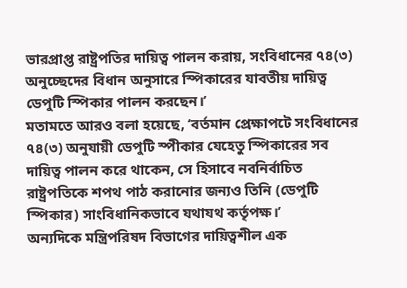ভারপ্রাপ্ত রাষ্ট্রপতির দায়িত্ব পালন করায়, সংবিধানের ৭৪(৩) অনুচ্ছেদের বিধান অনুসারে স্পিকারের যাবতীয় দায়িত্ব ডেপুটি স্পিকার পালন করছেন।’
মতামতে আরও বলা হয়েছে, ‘বর্তমান প্রেক্ষাপটে সংবিধানের ৭৪(৩) অনুযায়ী ডেপুটি স্পীকার যেহেতু স্পিকারের সব দায়িত্ব পালন করে থাকেন, সে হিসাবে নবনির্বাচিত রাষ্ট্রপতিকে শপথ পাঠ করানোর জন্যও তিনি (ডেপুটি স্পিকার) সাংবিধানিকভাবে যথাযথ কর্তৃপক্ষ।’
অন্যদিকে মন্ত্রিপরিষদ বিভাগের দায়িত্বশীল এক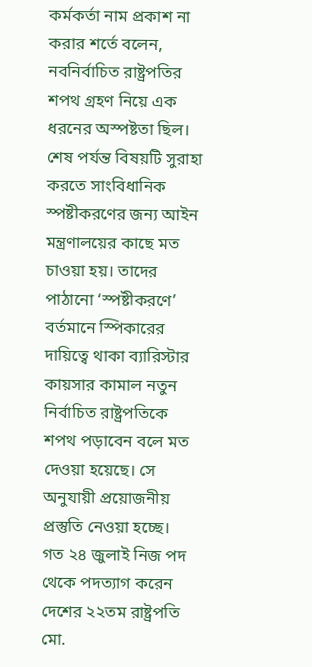কর্মকর্তা নাম প্রকাশ না করার শর্তে বলেন, নবনির্বাচিত রাষ্ট্রপতির শপথ গ্রহণ নিয়ে এক ধরনের অস্পষ্টতা ছিল। শেষ পর্যন্ত বিষয়টি সুরাহা করতে সাংবিধানিক স্পষ্টীকরণের জন্য আইন মন্ত্রণালয়ের কাছে মত চাওয়া হয়। তাদের পাঠানো ‘স্পষ্টীকরণে’ বর্তমানে স্পিকারের দায়িত্বে থাকা ব্যারিস্টার কায়সার কামাল নতুন নির্বাচিত রাষ্ট্রপতিকে শপথ পড়াবেন বলে মত দেওয়া হয়েছে। সে অনুযায়ী প্রয়োজনীয় প্রস্তুতি নেওয়া হচ্ছে।
গত ২৪ জুলাই নিজ পদ থেকে পদত্যাগ করেন দেশের ২২তম রাষ্ট্রপতি মো.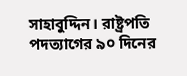সাহাবুদ্দিন। রাষ্ট্রপতি পদত্যাগের ৯০ দিনের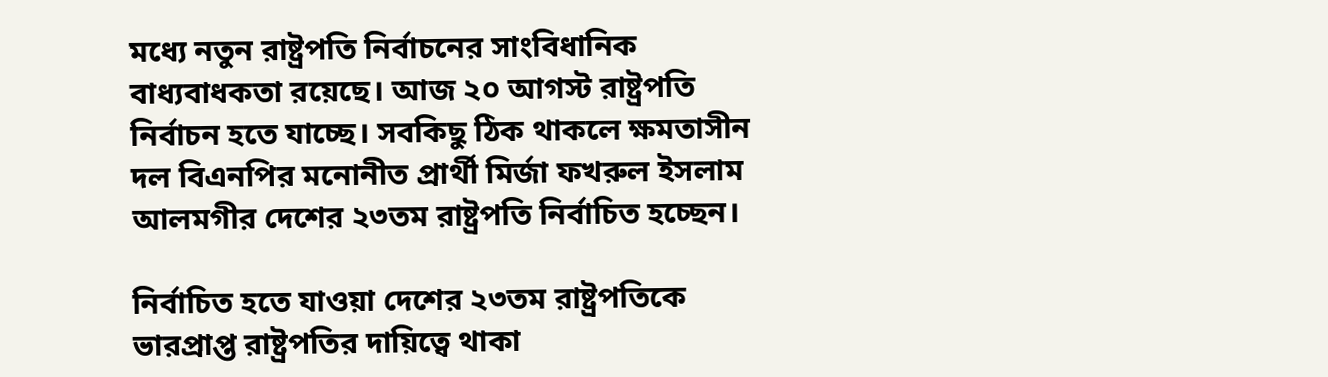মধ্যে নতুন রাষ্ট্রপতি নির্বাচনের সাংবিধানিক বাধ্যবাধকতা রয়েছে। আজ ২০ আগস্ট রাষ্ট্রপতি নির্বাচন হতে যাচ্ছে। সবকিছু ঠিক থাকলে ক্ষমতাসীন দল বিএনপির মনোনীত প্রার্থী মির্জা ফখরুল ইসলাম আলমগীর দেশের ২৩তম রাষ্ট্রপতি নির্বাচিত হচ্ছেন।

নির্বাচিত হতে যাওয়া দেশের ২৩তম রাষ্ট্রপতিকে ভারপ্রাপ্ত রাষ্ট্রপতির দায়িত্বে থাকা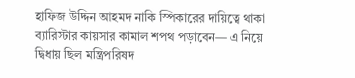হাফিজ উদ্দিন আহমদ নাকি স্পিকারের দায়িত্বে থাকা ব্যারিস্টার কায়সার কামাল শপথ পড়াবেন— এ নিয়ে দ্বিধায় ছিল মন্ত্রিপরিষদ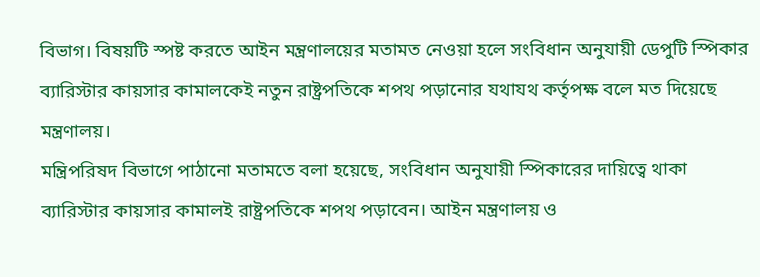বিভাগ। বিষয়টি স্পষ্ট করতে আইন মন্ত্রণালয়ের মতামত নেওয়া হলে সংবিধান অনুযায়ী ডেপুটি স্পিকার ব্যারিস্টার কায়সার কামালকেই নতুন রাষ্ট্রপতিকে শপথ পড়ানোর যথাযথ কর্তৃপক্ষ বলে মত দিয়েছে মন্ত্রণালয়।
মন্ত্রিপরিষদ বিভাগে পাঠানো মতামতে বলা হয়েছে, সংবিধান অনুযায়ী স্পিকারের দায়িত্বে থাকা ব্যারিস্টার কায়সার কামালই রাষ্ট্রপতিকে শপথ পড়াবেন। আইন মন্ত্রণালয় ও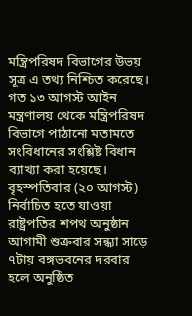মন্ত্রিপরিষদ বিভাগের উভয় সূত্র এ তথ্য নিশ্চিত করেছে। গত ১৩ আগস্ট আইন মন্ত্রণালয় থেকে মন্ত্রিপরিষদ বিভাগে পাঠানো মতামতে সংবিধানের সংশ্লিষ্ট বিধান ব্যাখ্যা করা হয়েছে।
বৃহস্পতিবার (২০ আগস্ট) নির্বাচিত হতে যাওয়া রাষ্ট্রপতির শপথ অনুষ্ঠান আগামী শুক্রবার সন্ধ্যা সাড়ে ৭টায় বঙ্গভবনের দরবার হলে অনুষ্ঠিত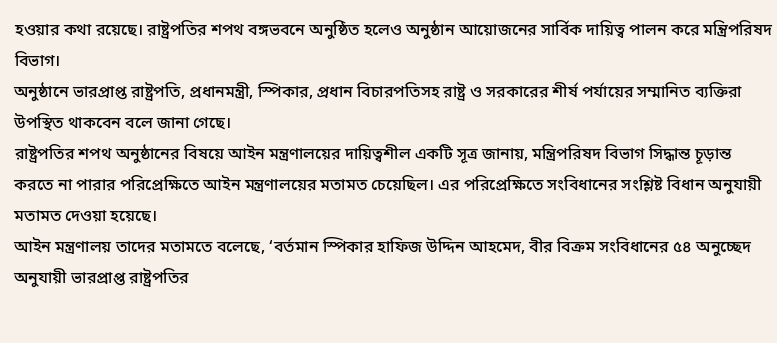হওয়ার কথা রয়েছে। রাষ্ট্রপতির শপথ বঙ্গভবনে অনুষ্ঠিত হলেও অনুষ্ঠান আয়োজনের সার্বিক দায়িত্ব পালন করে মন্ত্রিপরিষদ বিভাগ।
অনুষ্ঠানে ভারপ্রাপ্ত রাষ্ট্রপতি, প্রধানমন্ত্রী, স্পিকার, প্রধান বিচারপতিসহ রাষ্ট্র ও সরকারের শীর্ষ পর্যায়ের সম্মানিত ব্যক্তিরা উপস্থিত থাকবেন বলে জানা গেছে।
রাষ্ট্রপতির শপথ অনুষ্ঠানের বিষয়ে আইন মন্ত্রণালয়ের দায়িত্বশীল একটি সূত্র জানায়, মন্ত্রিপরিষদ বিভাগ সিদ্ধান্ত চূড়ান্ত করতে না পারার পরিপ্রেক্ষিতে আইন মন্ত্রণালয়ের মতামত চেয়েছিল। এর পরিপ্রেক্ষিতে সংবিধানের সংশ্লিষ্ট বিধান অনুযায়ী মতামত দেওয়া হয়েছে।
আইন মন্ত্রণালয় তাদের মতামতে বলেছে, ‘বর্তমান স্পিকার হাফিজ উদ্দিন আহমেদ, বীর বিক্রম সংবিধানের ৫৪ অনুচ্ছেদ অনুযায়ী ভারপ্রাপ্ত রাষ্ট্রপতির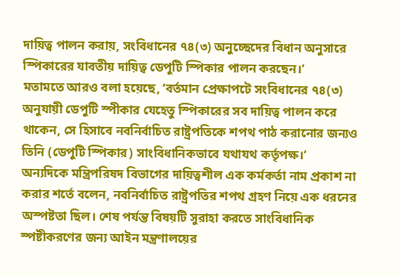দায়িত্ব পালন করায়, সংবিধানের ৭৪(৩) অনুচ্ছেদের বিধান অনুসারে স্পিকারের যাবতীয় দায়িত্ব ডেপুটি স্পিকার পালন করছেন।’
মতামতে আরও বলা হয়েছে, ‘বর্তমান প্রেক্ষাপটে সংবিধানের ৭৪(৩) অনুযায়ী ডেপুটি স্পীকার যেহেতু স্পিকারের সব দায়িত্ব পালন করে থাকেন, সে হিসাবে নবনির্বাচিত রাষ্ট্রপতিকে শপথ পাঠ করানোর জন্যও তিনি (ডেপুটি স্পিকার) সাংবিধানিকভাবে যথাযথ কর্তৃপক্ষ।’
অন্যদিকে মন্ত্রিপরিষদ বিভাগের দায়িত্বশীল এক কর্মকর্তা নাম প্রকাশ না করার শর্তে বলেন, নবনির্বাচিত রাষ্ট্রপতির শপথ গ্রহণ নিয়ে এক ধরনের অস্পষ্টতা ছিল। শেষ পর্যন্ত বিষয়টি সুরাহা করতে সাংবিধানিক স্পষ্টীকরণের জন্য আইন মন্ত্রণালয়ের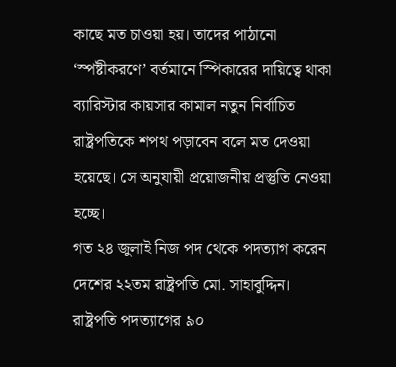কাছে মত চাওয়া হয়। তাদের পাঠানো ‘স্পষ্টীকরণে’ বর্তমানে স্পিকারের দায়িত্বে থাকা ব্যারিস্টার কায়সার কামাল নতুন নির্বাচিত রাষ্ট্রপতিকে শপথ পড়াবেন বলে মত দেওয়া হয়েছে। সে অনুযায়ী প্রয়োজনীয় প্রস্তুতি নেওয়া হচ্ছে।
গত ২৪ জুলাই নিজ পদ থেকে পদত্যাগ করেন দেশের ২২তম রাষ্ট্রপতি মো. সাহাবুদ্দিন। রাষ্ট্রপতি পদত্যাগের ৯০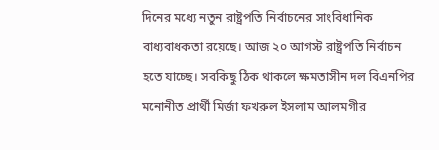দিনের মধ্যে নতুন রাষ্ট্রপতি নির্বাচনের সাংবিধানিক বাধ্যবাধকতা রয়েছে। আজ ২০ আগস্ট রাষ্ট্রপতি নির্বাচন হতে যাচ্ছে। সবকিছু ঠিক থাকলে ক্ষমতাসীন দল বিএনপির মনোনীত প্রার্থী মির্জা ফখরুল ইসলাম আলমগীর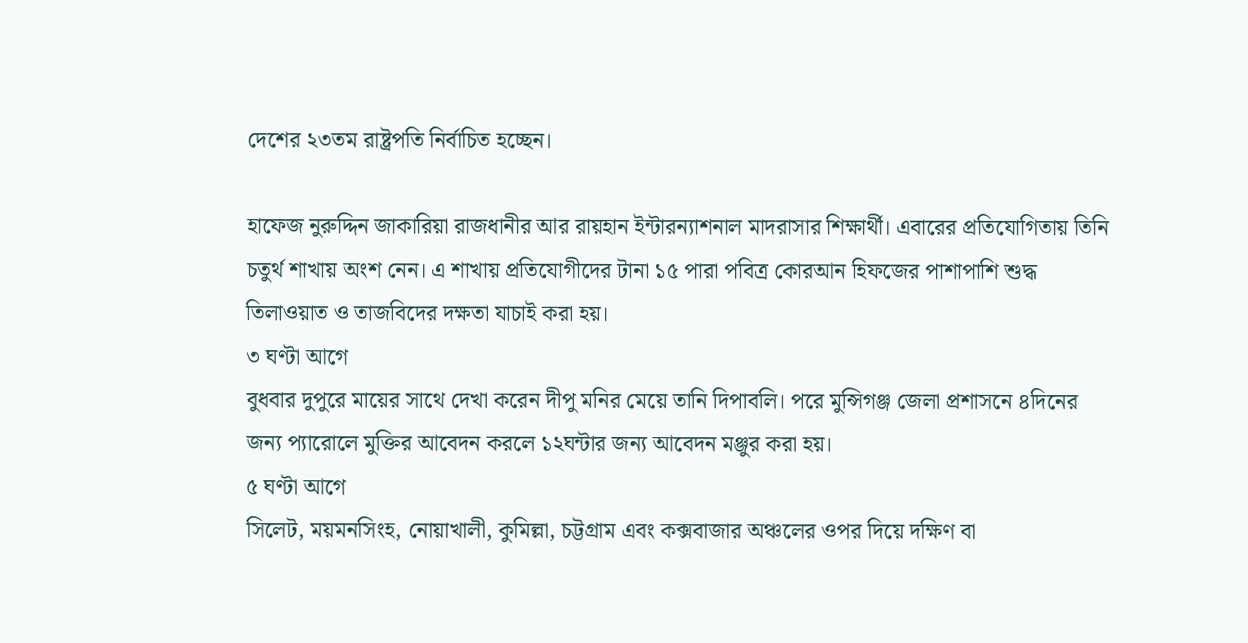দেশের ২৩তম রাষ্ট্রপতি নির্বাচিত হচ্ছেন।

হাফেজ নুরুদ্দিন জাকারিয়া রাজধানীর আর রায়হান ইন্টারন্যাশনাল মাদরাসার শিক্ষার্থী। এবারের প্রতিযোগিতায় তিনি চতুর্থ শাখায় অংশ নেন। এ শাখায় প্রতিযোগীদের টানা ১৫ পারা পবিত্র কোরআন হিফজের পাশাপাশি শুদ্ধ তিলাওয়াত ও তাজবিদের দক্ষতা যাচাই করা হয়।
৩ ঘণ্টা আগে
বুধবার দুপুরে মায়ের সাথে দেখা করেন দীপু মনির মেয়ে তানি দিপাবলি। পরে মুন্সিগঞ্জ জেলা প্রশাসনে ৪দিনের জন্য প্যারোলে মুক্তির আবেদন করলে ১২ঘন্টার জন্য আবেদন মঞ্জুর করা হয়।
৫ ঘণ্টা আগে
সিলেট, ময়মনসিংহ, নোয়াখালী, কুমিল্লা, চট্টগ্রাম এবং কক্সবাজার অঞ্চলের ওপর দিয়ে দক্ষিণ বা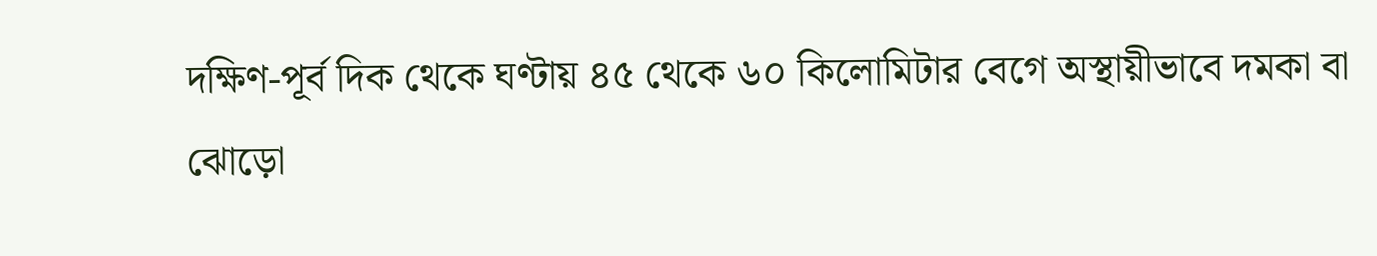দক্ষিণ-পূর্ব দিক থেকে ঘণ্টায় ৪৫ থেকে ৬০ কিলোমিটার বেগে অস্থায়ীভাবে দমকা বা ঝোড়ো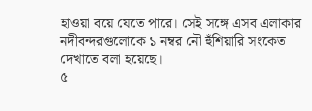হাওয়া বয়ে যেতে পারে। সেই সঙ্গে এসব এলাকার নদীবন্দরগুলোকে ১ নম্বর নৌ হুঁশিয়ারি সংকেত দেখাতে বলা হয়েছে।
৫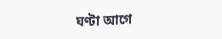ঘণ্টা আগে